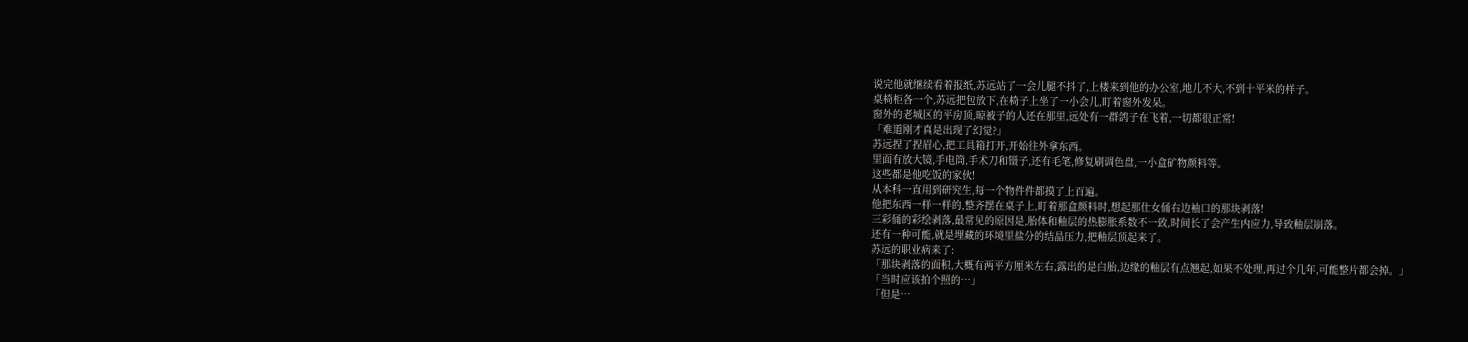说完他就继续看着报纸,苏远站了一会儿腿不抖了,上楼来到他的办公室,地儿不大,不到十平米的样子。
桌椅柜各一个,苏远把包放下,在椅子上坐了一小会儿,盯着窗外发呆。
窗外的老城区的平房顶,晾被子的人还在那里,远处有一群鸽子在飞着,一切都很正常!
「难道刚才真是出现了幻觉?」
苏远捏了捏眉心,把工具箱打开,开始往外拿东西。
里面有放大镜,手电筒,手术刀和镊子,还有毛笔,修复刷调色盘,一小盒矿物颜料等。
这些都是他吃饭的家伙!
从本科一直用到研究生,每一个物件件都摸了上百遍。
他把东西一样一样的,整齐摆在桌子上,盯着那盒颜料时,想起那仕女俑右边袖口的那块剥落!
三彩俑的彩绘剥落,最常见的原因是,胎体和釉层的热膨胀系数不一致,时间长了会产生内应力,导致釉层崩落。
还有一种可能,就是埋藏的环境里盐分的结晶压力,把釉层顶起来了。
苏远的职业病来了:
「那块剥落的面积,大概有两平方厘米左右,露出的是白胎,边缘的釉层有点翘起,如果不处理,再过个几年,可能整片都会掉。」
「当时应该拍个照的…」
「但是…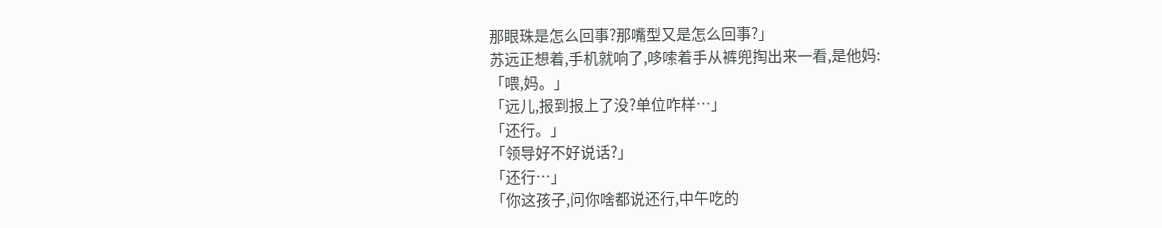那眼珠是怎么回事?那嘴型又是怎么回事?」
苏远正想着,手机就响了,哆嗦着手从裤兜掏出来一看,是他妈:
「喂,妈。」
「远儿,报到报上了没?单位咋样…」
「还行。」
「领导好不好说话?」
「还行…」
「你这孩子,问你啥都说还行,中午吃的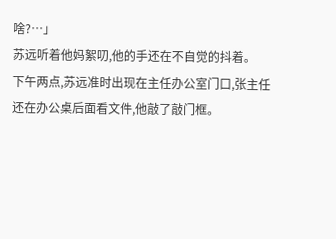啥?…」
苏远听着他妈絮叨,他的手还在不自觉的抖着。
下午两点,苏远准时出现在主任办公室门口,张主任还在办公桌后面看文件,他敲了敲门框。